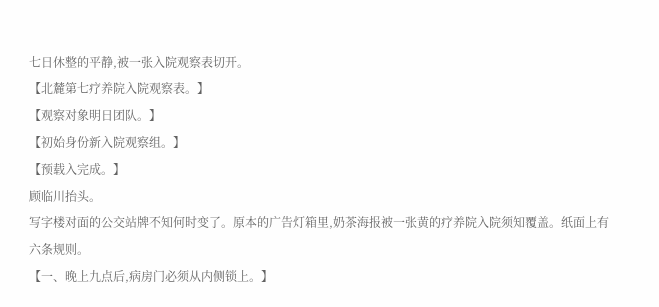七日休整的平静,被一张入院观察表切开。
【北麓第七疗养院入院观察表。】
【观察对象明日团队。】
【初始身份新入院观察组。】
【预载入完成。】
顾临川抬头。
写字楼对面的公交站牌不知何时变了。原本的广告灯箱里,奶茶海报被一张黄的疗养院入院须知覆盖。纸面上有六条规则。
【一、晚上九点后,病房门必须从内侧锁上。】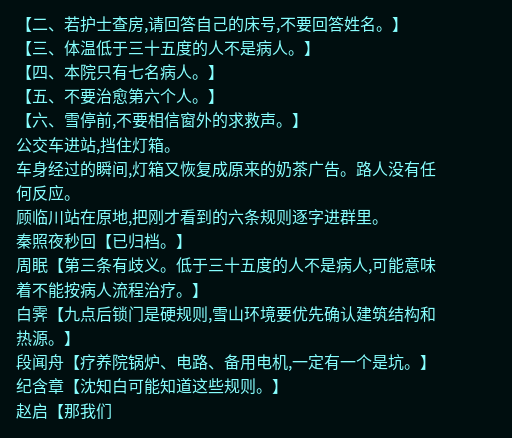【二、若护士查房,请回答自己的床号,不要回答姓名。】
【三、体温低于三十五度的人不是病人。】
【四、本院只有七名病人。】
【五、不要治愈第六个人。】
【六、雪停前,不要相信窗外的求救声。】
公交车进站,挡住灯箱。
车身经过的瞬间,灯箱又恢复成原来的奶茶广告。路人没有任何反应。
顾临川站在原地,把刚才看到的六条规则逐字进群里。
秦照夜秒回【已归档。】
周眠【第三条有歧义。低于三十五度的人不是病人,可能意味着不能按病人流程治疗。】
白霁【九点后锁门是硬规则,雪山环境要优先确认建筑结构和热源。】
段闻舟【疗养院锅炉、电路、备用电机,一定有一个是坑。】
纪含章【沈知白可能知道这些规则。】
赵启【那我们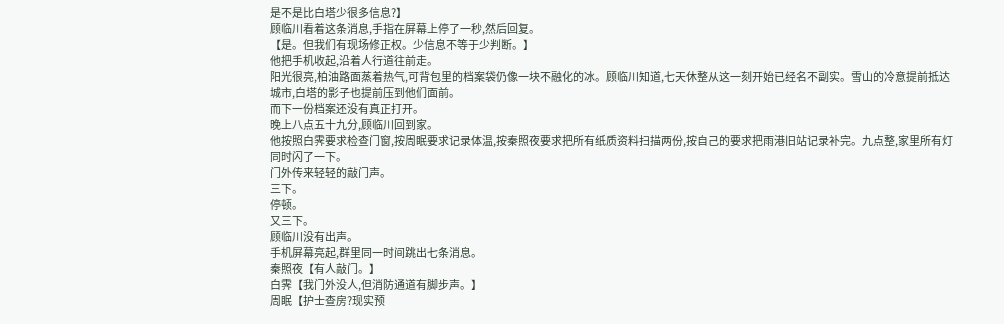是不是比白塔少很多信息?】
顾临川看着这条消息,手指在屏幕上停了一秒,然后回复。
【是。但我们有现场修正权。少信息不等于少判断。】
他把手机收起,沿着人行道往前走。
阳光很亮,柏油路面蒸着热气,可背包里的档案袋仍像一块不融化的冰。顾临川知道,七天休整从这一刻开始已经名不副实。雪山的冷意提前抵达城市,白塔的影子也提前压到他们面前。
而下一份档案还没有真正打开。
晚上八点五十九分,顾临川回到家。
他按照白霁要求检查门窗,按周眠要求记录体温,按秦照夜要求把所有纸质资料扫描两份,按自己的要求把雨港旧站记录补完。九点整,家里所有灯同时闪了一下。
门外传来轻轻的敲门声。
三下。
停顿。
又三下。
顾临川没有出声。
手机屏幕亮起,群里同一时间跳出七条消息。
秦照夜【有人敲门。】
白霁【我门外没人,但消防通道有脚步声。】
周眠【护士查房?现实预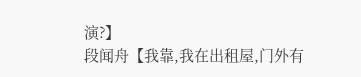演?】
段闻舟【我靠,我在出租屋,门外有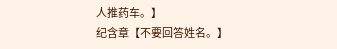人推药车。】
纪含章【不要回答姓名。】